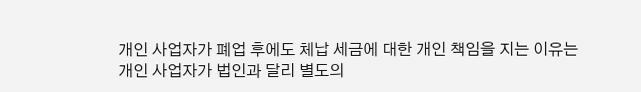개인 사업자가 폐업 후에도 체납 세금에 대한 개인 책임을 지는 이유는 개인 사업자가 법인과 달리 별도의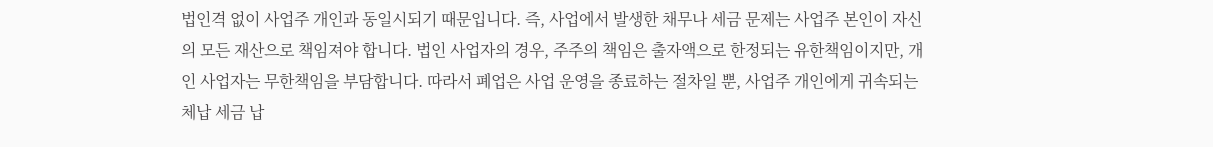법인격 없이 사업주 개인과 동일시되기 때문입니다. 즉, 사업에서 발생한 채무나 세금 문제는 사업주 본인이 자신의 모든 재산으로 책임져야 합니다. 법인 사업자의 경우, 주주의 책임은 출자액으로 한정되는 유한책임이지만, 개인 사업자는 무한책임을 부담합니다. 따라서 폐업은 사업 운영을 종료하는 절차일 뿐, 사업주 개인에게 귀속되는 체납 세금 납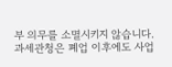부 의무를 소멸시키지 않습니다. 과세관청은 폐업 이후에도 사업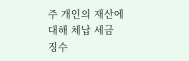주 개인의 재산에 대해 체납 세금 징수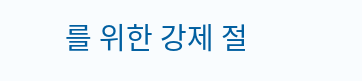를 위한 강제 절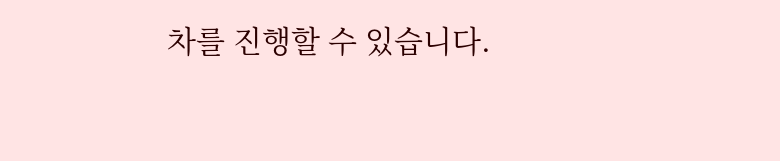차를 진행할 수 있습니다.